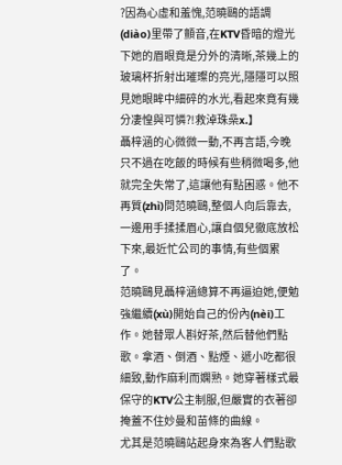?因為心虛和羞愧,范曉鷗的語調(diào)里帶了顫音,在KTV昏暗的燈光下她的眉眼竟是分外的清晰,茶幾上的玻璃杯折射出璀璨的亮光,隱隱可以照見她眼眸中細碎的水光,看起來竟有幾分凄惶與可憐?!救淖珠喿x.】
聶梓涵的心微微一動,不再言語,今晚只不過在吃飯的時候有些稍微喝多,他就完全失常了,這讓他有點困惑。他不再質(zhì)問范曉鷗,整個人向后靠去,一邊用手揉揉眉心,讓自個兒徹底放松下來,最近忙公司的事情,有些個累了。
范曉鷗見聶梓涵總算不再逼迫她,便勉強繼續(xù)開始自己的份內(nèi)工作。她替眾人斟好茶,然后替他們點歌。拿酒、倒酒、點煙、遞小吃都很細致,動作麻利而嫻熟。她穿著樣式最保守的KTV公主制服,但嚴實的衣著卻掩蓋不住妙曼和苗條的曲線。
尤其是范曉鷗站起身來為客人們點歌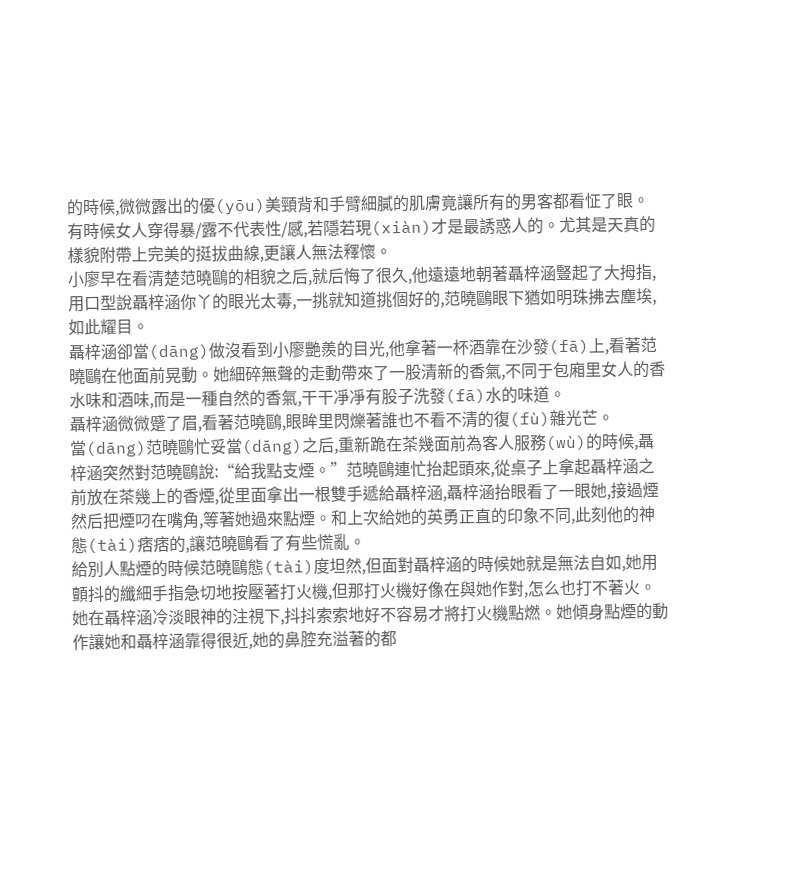的時候,微微露出的優(yōu)美頸背和手臂細膩的肌膚竟讓所有的男客都看怔了眼。
有時候女人穿得暴/露不代表性/感,若隱若現(xiàn)才是最誘惑人的。尤其是天真的樣貌附帶上完美的挺拔曲線,更讓人無法釋懷。
小廖早在看清楚范曉鷗的相貌之后,就后悔了很久,他遠遠地朝著聶梓涵豎起了大拇指,用口型說聶梓涵你丫的眼光太毒,一挑就知道挑個好的,范曉鷗眼下猶如明珠拂去塵埃,如此耀目。
聶梓涵卻當(dāng)做沒看到小廖艷羨的目光,他拿著一杯酒靠在沙發(fā)上,看著范曉鷗在他面前晃動。她細碎無聲的走動帶來了一股清新的香氣,不同于包廂里女人的香水味和酒味,而是一種自然的香氣,干干凈凈有股子洗發(fā)水的味道。
聶梓涵微微蹙了眉,看著范曉鷗,眼眸里閃爍著誰也不看不清的復(fù)雜光芒。
當(dāng)范曉鷗忙妥當(dāng)之后,重新跪在茶幾面前為客人服務(wù)的時候,聶梓涵突然對范曉鷗說:“給我點支煙。”范曉鷗連忙抬起頭來,從桌子上拿起聶梓涵之前放在茶幾上的香煙,從里面拿出一根雙手遞給聶梓涵,聶梓涵抬眼看了一眼她,接過煙然后把煙叼在嘴角,等著她過來點煙。和上次給她的英勇正直的印象不同,此刻他的神態(tài)痞痞的,讓范曉鷗看了有些慌亂。
給別人點煙的時候范曉鷗態(tài)度坦然,但面對聶梓涵的時候她就是無法自如,她用顫抖的纖細手指急切地按壓著打火機,但那打火機好像在與她作對,怎么也打不著火。
她在聶梓涵冷淡眼神的注視下,抖抖索索地好不容易才將打火機點燃。她傾身點煙的動作讓她和聶梓涵靠得很近,她的鼻腔充溢著的都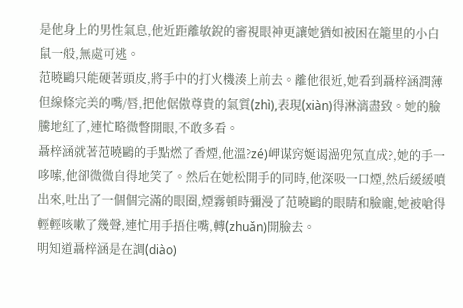是他身上的男性氣息,他近距離敏銳的審視眼神更讓她猶如被困在籠里的小白鼠一般,無處可逃。
范曉鷗只能硬著頭皮,將手中的打火機湊上前去。離他很近,她看到聶梓涵潤薄但線條完美的嘴/唇,把他倨傲尊貴的氣質(zhì),表現(xiàn)得淋漓盡致。她的臉騰地紅了,連忙略微瞥開眼,不敢多看。
聶梓涵就著范曉鷗的手點燃了香煙,他溫?zé)岬谋窍娫谒澏兜氖直成?,她的手一哆嗦,他卻微微自得地笑了。然后在她松開手的同時,他深吸一口煙,然后緩緩噴出來,吐出了一個個完滿的眼圈,煙霧頓時彌漫了范曉鷗的眼睛和臉龐,她被嗆得輕輕咳嗽了幾聲,連忙用手捂住嘴,轉(zhuǎn)開臉去。
明知道聶梓涵是在調(diào)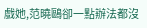戲她,范曉鷗卻一點辦法都沒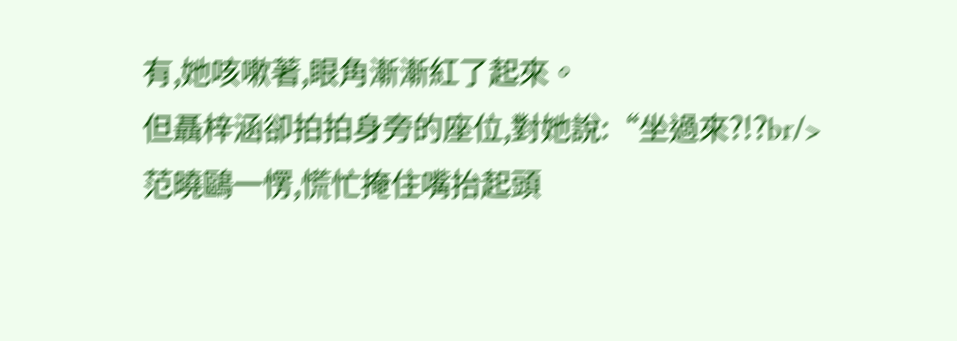有,她咳嗽著,眼角漸漸紅了起來。
但聶梓涵卻拍拍身旁的座位,對她說:“坐過來?!?br/>
范曉鷗一愣,慌忙掩住嘴抬起頭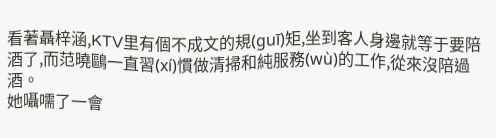看著聶梓涵,KTV里有個不成文的規(guī)矩,坐到客人身邊就等于要陪酒了,而范曉鷗一直習(xí)慣做清掃和純服務(wù)的工作,從來沒陪過酒。
她囁嚅了一會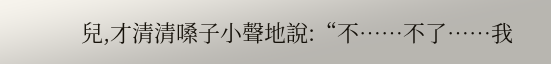兒,才清清嗓子小聲地說:“不……不了……我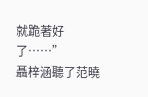就跪著好了……”
聶梓涵聽了范曉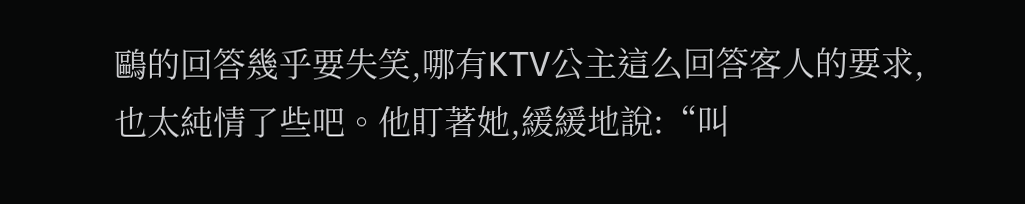鷗的回答幾乎要失笑,哪有KTV公主這么回答客人的要求,也太純情了些吧。他盯著她,緩緩地說:“叫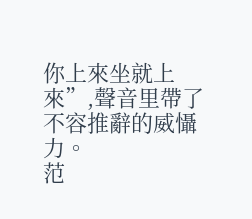你上來坐就上來”,聲音里帶了不容推辭的威懾力。
范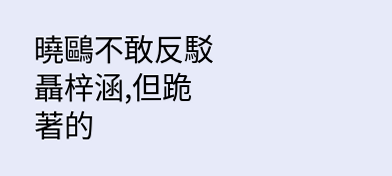曉鷗不敢反駁聶梓涵,但跪著的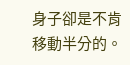身子卻是不肯移動半分的。